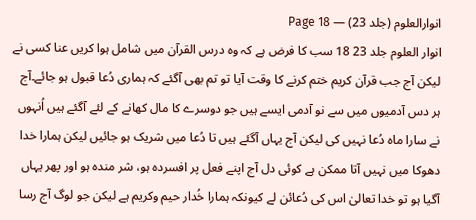انوارالعلوم (جلد 23) — Page 18
انوار العلوم جلد 23 18 سب کا فرض ہے کہ وہ درس القرآن میں شامل ہوا کریں عنا کسی نے لیکن آج جب قرآن کریم ختم کرنے کا وقت آیا تو تم بھی آگئے کہ ہماری دُعا قبول ہو جائے۔آج ہر دس آدمیوں میں سے نو آدمی ایسے ہیں جو دوسرے کا مال کھانے کے لئے آگئے ہیں اُنہوں نے سارا ماہ دُعا نہیں کی لیکن آج یہاں آگئے ہیں تا دُعا میں شریک ہو جائیں لیکن ہمارا خدا دھوکا میں نہیں آتا ممکن ہے کوئی دل آج اپنے فعل پر افسردہ ہو، شر مندہ ہو اور پھر یہاں آگیا ہو تو خدا تعالیٰ اس کی دُعائن لے کیونکہ ہمارا خُدار حیم وکریم ہے لیکن جو لوگ آج رسا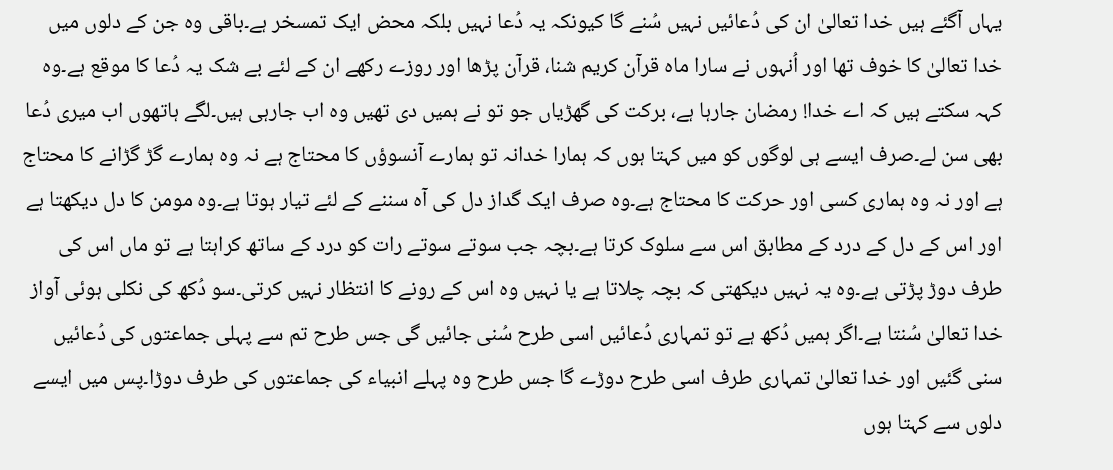یہاں آگئے ہیں خدا تعالیٰ ان کی دُعائیں نہیں سُنے گا کیونکہ یہ دُعا نہیں بلکہ محض ایک تمسخر ہے۔باقی وہ جن کے دلوں میں خدا تعالیٰ کا خوف تھا اور اُنہوں نے سارا ماہ قرآن کریم شنا، قرآن پڑھا اور روزے رکھے ان کے لئے بے شک یہ دُعا کا موقع ہے۔وہ کہہ سکتے ہیں کہ اے خدا! رمضان جارہا ہے، برکت کی گھڑیاں جو تو نے ہمیں دی تھیں وہ اب جارہی ہیں۔لگے ہاتھوں اب میری دُعا بھی سن لے۔صرف ایسے ہی لوگوں کو میں کہتا ہوں کہ ہمارا خدانہ تو ہمارے آنسوؤں کا محتاج ہے نہ وہ ہمارے گڑ گڑانے کا محتاج ہے اور نہ وہ ہماری کسی اور حرکت کا محتاج ہے۔وہ صرف ایک گداز دل کی آہ سننے کے لئے تیار ہوتا ہے۔وہ مومن کا دل دیکھتا ہے اور اس کے دل کے درد کے مطابق اس سے سلوک کرتا ہے۔بچہ جب سوتے سوتے رات کو درد کے ساتھ کراہتا ہے تو ماں اس کی طرف دوڑ پڑتی ہے۔وہ یہ نہیں دیکھتی کہ بچہ چلاتا ہے یا نہیں وہ اس کے رونے کا انتظار نہیں کرتی۔سو دُکھ کی نکلی ہوئی آواز خدا تعالیٰ سُنتا ہے۔اگر ہمیں دُکھ ہے تو تمہاری دُعائیں اسی طرح سُنی جائیں گی جس طرح تم سے پہلی جماعتوں کی دُعائیں سنی گئیں اور خدا تعالیٰ تمہاری طرف اسی طرح دوڑے گا جس طرح وہ پہلے انبیاء کی جماعتوں کی طرف دوڑا۔پس میں ایسے دلوں سے کہتا ہوں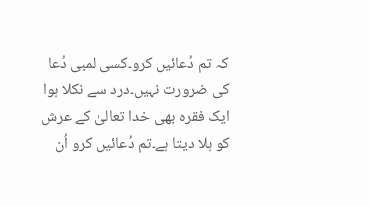کہ تم دُعائیں کرو۔کسی لمبی دُعا کی ضرورت نہیں۔درد سے نکلا ہوا ایک فقرہ بھی خدا تعالیٰ کے عرش کو ہلا دیتا ہے۔تم دُعائیں کرو اُن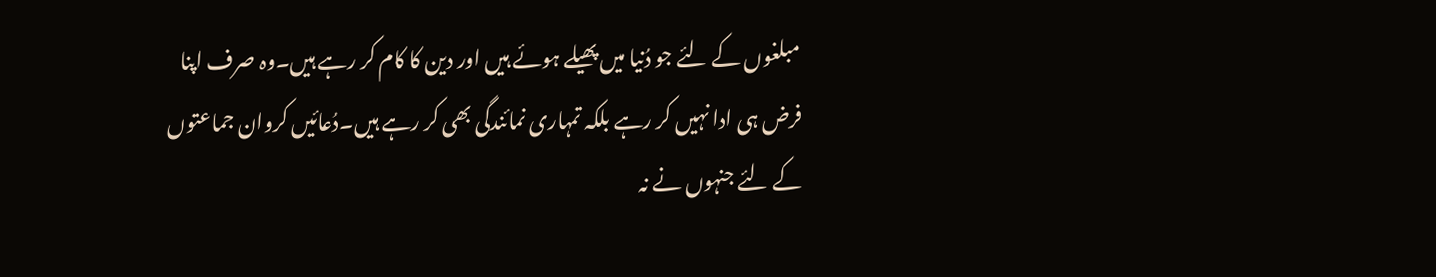مبلغوں کے لئے جو دُنیا میں پھیلے ہوئے ہیں اور دین کا کام کر رہے ہیں۔وہ صرف اپنا فرض ہی ادا نہیں کر رہے بلکہ تمہاری نمائندگی بھی کر رہے ہیں۔دُعائیں کروان جماعتوں کے لئے جنہوں نے نہ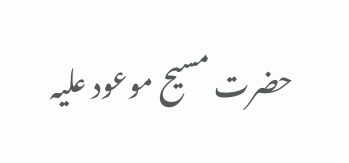حضرت مسیح موعود علیہ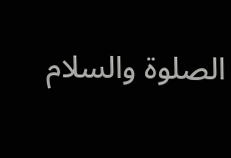الصلوۃ والسلام